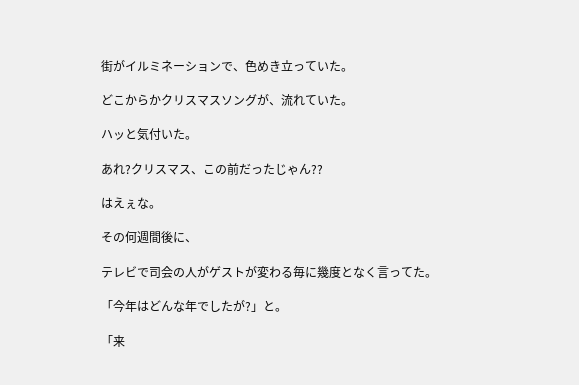街がイルミネーションで、色めき立っていた。

どこからかクリスマスソングが、流れていた。

ハッと気付いた。

あれ?クリスマス、この前だったじゃん??

はえぇな。

その何週間後に、

テレビで司会の人がゲストが変わる毎に幾度となく言ってた。

「今年はどんな年でしたが?」と。

「来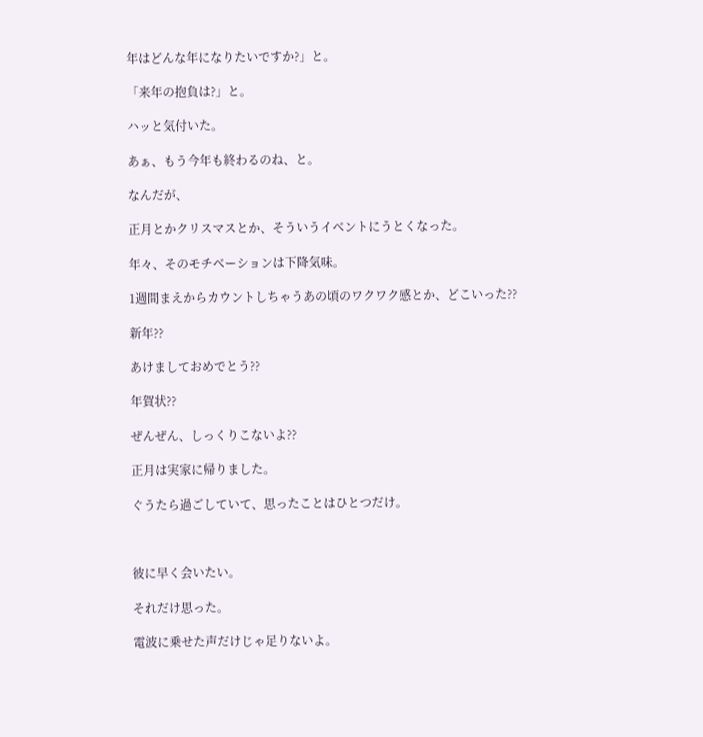年はどんな年になりたいですか?」と。

「来年の抱負は?」と。

ハッと気付いた。

あぁ、もう今年も終わるのね、と。

なんだが、

正月とかクリスマスとか、そういうイベントにうとくなった。

年々、そのモチベーションは下降気味。

1週間まえからカウントしちゃうあの頃のワクワク感とか、どこいった??

新年??

あけましておめでとう??

年賀状??

ぜんぜん、しっくりこないよ??

正月は実家に帰りました。

ぐうたら過ごしていて、思ったことはひとつだけ。



彼に早く会いたい。

それだけ思った。

電波に乗せた声だけじゃ足りないよ。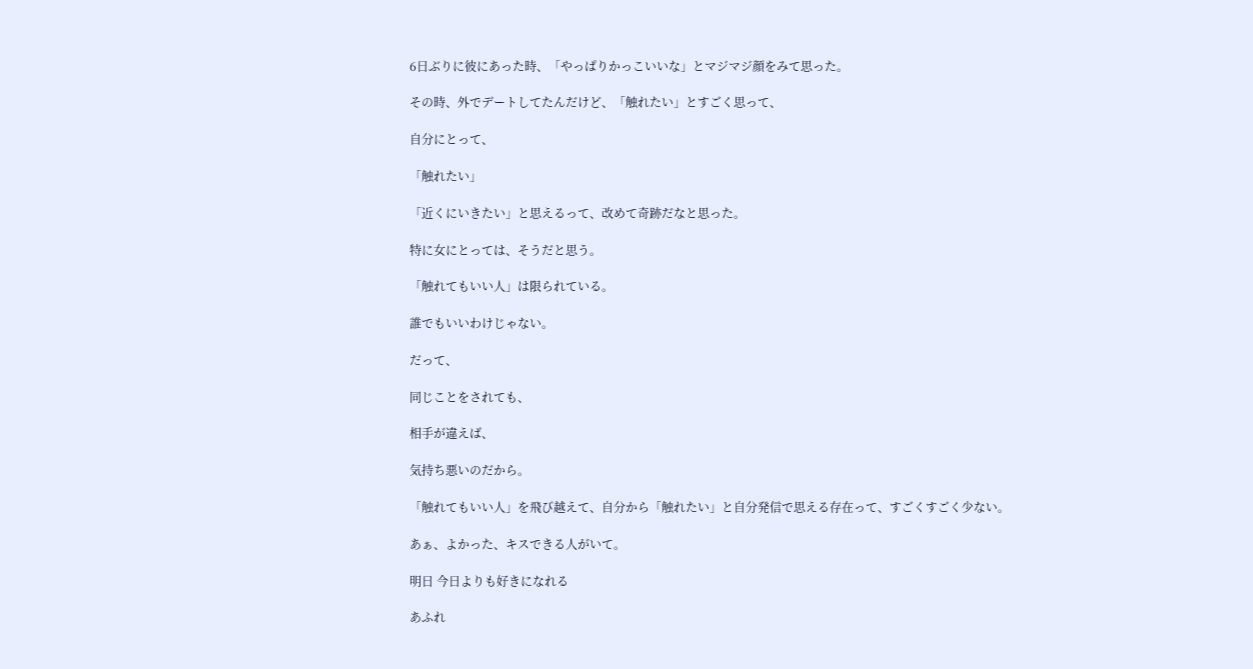6日ぶりに彼にあった時、「やっぱりかっこいいな」とマジマジ顔をみて思った。

その時、外でデートしてたんだけど、「触れたい」とすごく思って、

自分にとって、

「触れたい」

「近くにいきたい」と思えるって、改めて奇跡だなと思った。

特に女にとっては、そうだと思う。

「触れてもいい人」は限られている。

誰でもいいわけじゃない。

だって、

同じことをされても、

相手が違えば、

気持ち悪いのだから。

「触れてもいい人」を飛び越えて、自分から「触れたい」と自分発信で思える存在って、すごくすごく少ない。

あぁ、よかった、キスできる人がいて。

明日 今日よりも好きになれる

あふれ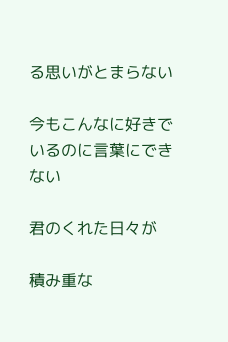る思いがとまらない

今もこんなに好きでいるのに言葉にできない

君のくれた日々が

積み重な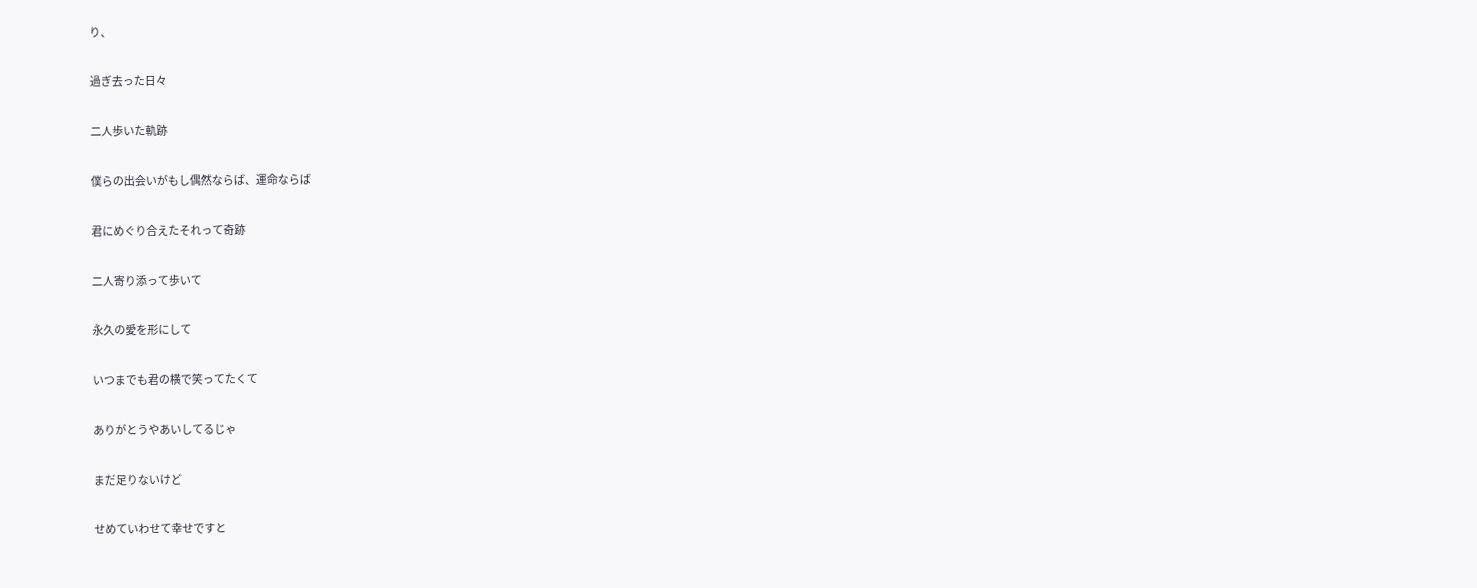り、

過ぎ去った日々

二人歩いた軌跡

僕らの出会いがもし偶然ならば、運命ならば

君にめぐり合えたそれって奇跡

二人寄り添って歩いて

永久の愛を形にして

いつまでも君の横で笑ってたくて

ありがとうやあいしてるじゃ

まだ足りないけど

せめていわせて幸せですと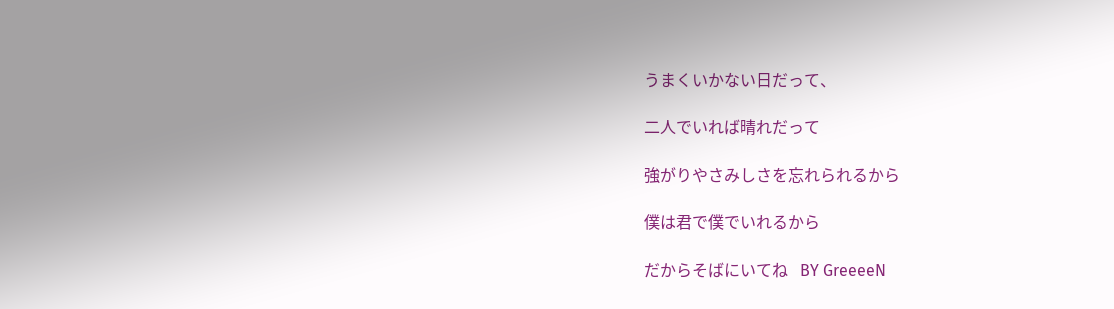うまくいかない日だって、

二人でいれば晴れだって

強がりやさみしさを忘れられるから

僕は君で僕でいれるから

だからそばにいてね   BY GreeeeN